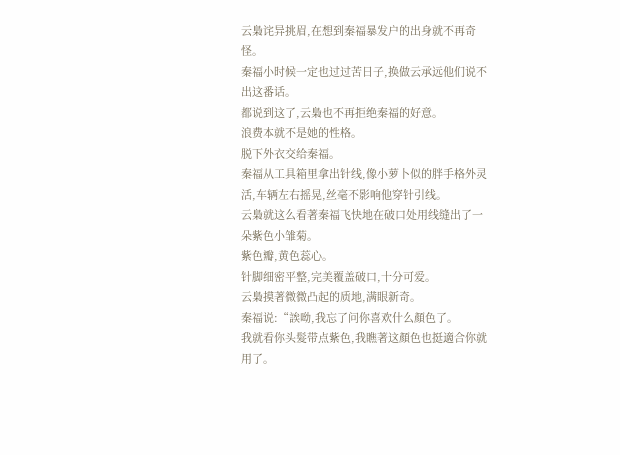云梟诧异挑眉,在想到秦福暴发户的出身就不再奇怪。
秦福小时候一定也过过苦日子,换做云承远他们说不出这番话。
都说到这了,云梟也不再拒绝秦福的好意。
浪费本就不是她的性格。
脱下外衣交给秦福。
秦福从工具箱里拿出针线,像小萝卜似的胖手格外灵活,车辆左右摇晃,丝毫不影响他穿针引线。
云梟就这么看著秦福飞快地在破口处用线缝出了一朵紫色小雏菊。
紫色瓣,黄色蕊心。
针脚细密平整,完美覆盖破口,十分可爱。
云梟摸著微微凸起的质地,满眼新奇。
秦福说:“誒呦,我忘了问你喜欢什么顏色了。
我就看你头髮带点紫色,我瞧著这顏色也挺適合你就用了。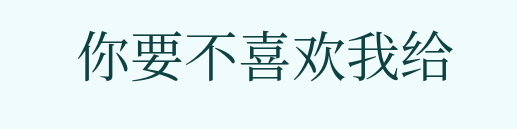你要不喜欢我给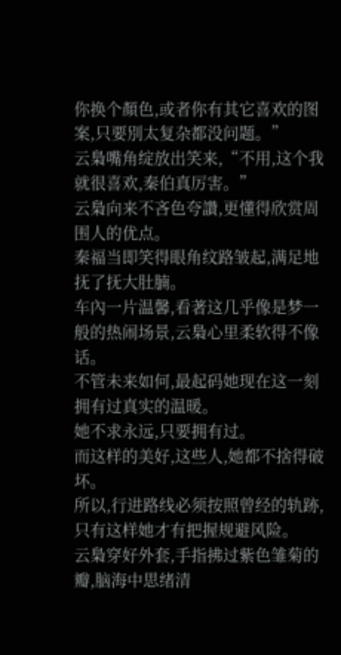你换个顏色,或者你有其它喜欢的图案,只要別太复杂都没问题。”
云梟嘴角绽放出笑来,“不用,这个我就很喜欢,秦伯真厉害。”
云梟向来不吝色夸讚,更懂得欣赏周围人的优点。
秦福当即笑得眼角纹路皱起,满足地抚了抚大肚腩。
车內一片温馨,看著这几乎像是梦一般的热闹场景,云梟心里柔软得不像话。
不管未来如何,最起码她现在这一刻拥有过真实的温暖。
她不求永远,只要拥有过。
而这样的美好,这些人,她都不捨得破坏。
所以,行进路线必须按照曾经的轨跡,只有这样她才有把握规避风险。
云梟穿好外套,手指拂过紫色雏菊的瓣,脑海中思绪清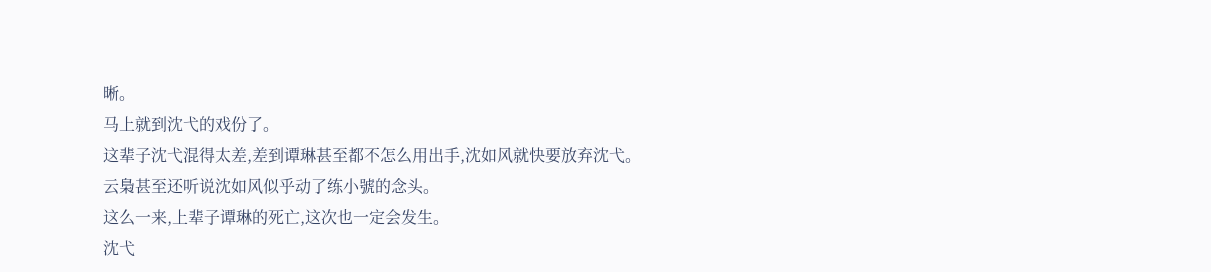晰。
马上就到沈弋的戏份了。
这辈子沈弋混得太差,差到谭琳甚至都不怎么用出手,沈如风就快要放弃沈弋。
云梟甚至还听说沈如风似乎动了练小號的念头。
这么一来,上辈子谭琳的死亡,这次也一定会发生。
沈弋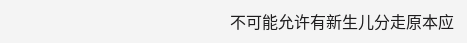不可能允许有新生儿分走原本应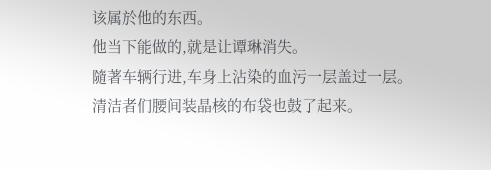该属於他的东西。
他当下能做的,就是让谭琳消失。
隨著车辆行进,车身上沾染的血污一层盖过一层。
清洁者们腰间装晶核的布袋也鼓了起来。